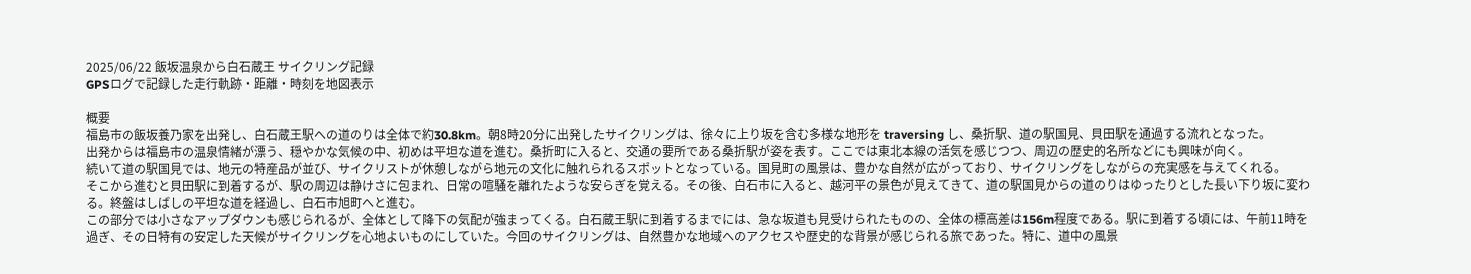2025/06/22 飯坂温泉から白石蔵王 サイクリング記録
GPSログで記録した走行軌跡・距離・時刻を地図表示

概要
福島市の飯坂養乃家を出発し、白石蔵王駅への道のりは全体で約30.8km。朝8時20分に出発したサイクリングは、徐々に上り坂を含む多様な地形を traversing し、桑折駅、道の駅国見、貝田駅を通過する流れとなった。
出発からは福島市の温泉情緒が漂う、穏やかな気候の中、初めは平坦な道を進む。桑折町に入ると、交通の要所である桑折駅が姿を表す。ここでは東北本線の活気を感じつつ、周辺の歴史的名所などにも興味が向く。
続いて道の駅国見では、地元の特産品が並び、サイクリストが休憩しながら地元の文化に触れられるスポットとなっている。国見町の風景は、豊かな自然が広がっており、サイクリングをしながらの充実感を与えてくれる。
そこから進むと貝田駅に到着するが、駅の周辺は静けさに包まれ、日常の喧騒を離れたような安らぎを覚える。その後、白石市に入ると、越河平の景色が見えてきて、道の駅国見からの道のりはゆったりとした長い下り坂に変わる。終盤はしばしの平坦な道を経過し、白石市旭町へと進む。
この部分では小さなアップダウンも感じられるが、全体として降下の気配が強まってくる。白石蔵王駅に到着するまでには、急な坂道も見受けられたものの、全体の標高差は156m程度である。駅に到着する頃には、午前11時を過ぎ、その日特有の安定した天候がサイクリングを心地よいものにしていた。今回のサイクリングは、自然豊かな地域へのアクセスや歴史的な背景が感じられる旅であった。特に、道中の風景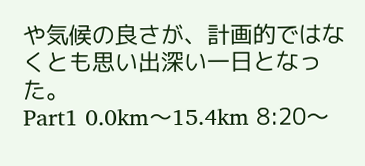や気候の良さが、計画的ではなくとも思い出深い一日となった。
Part1 0.0km〜15.4km 8:20〜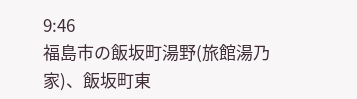9:46
福島市の飯坂町湯野(旅館湯乃家)、飯坂町東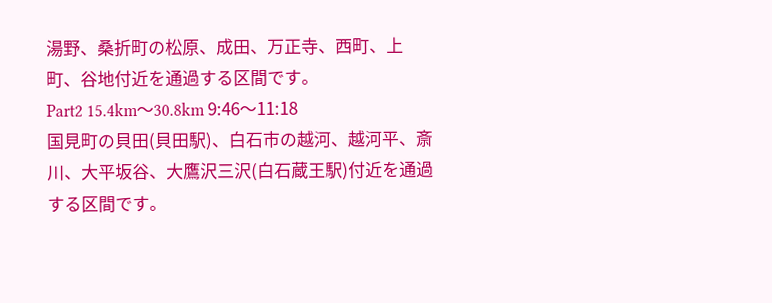湯野、桑折町の松原、成田、万正寺、西町、上町、谷地付近を通過する区間です。
Part2 15.4km〜30.8km 9:46〜11:18
国見町の貝田(貝田駅)、白石市の越河、越河平、斎川、大平坂谷、大鷹沢三沢(白石蔵王駅)付近を通過する区間です。